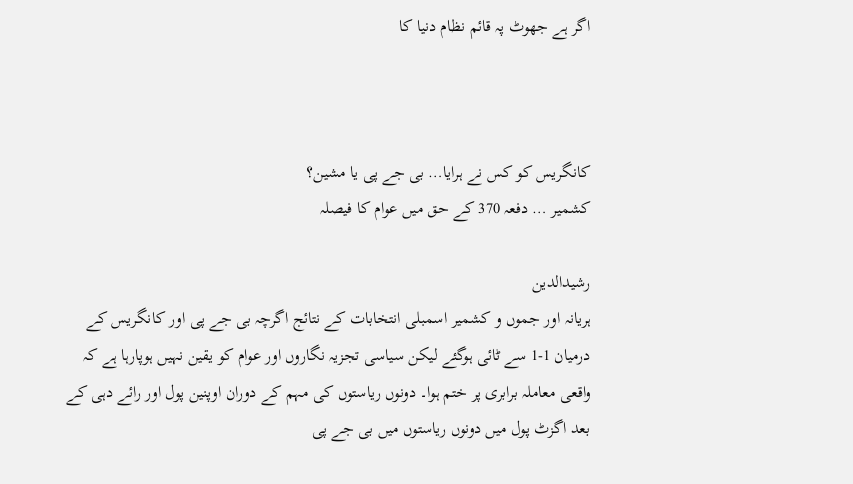اگر ہے جھوٹ پہ قائم نظام دنیا کا



کانگریس کو کس نے ہرایا… بی جے پی یا مشین؟
کشمیر … دفعہ 370 کے حق میں عوام کا فیصلہ

رشیدالدین
ہریانہ اور جموں و کشمیر اسمبلی انتخابات کے نتائج اگرچہ بی جے پی اور کانگریس کے درمیان 1-1 سے ٹائی ہوگئے لیکن سیاسی تجزیہ نگاروں اور عوام کو یقین نہیں ہوپارہا ہے کہ واقعی معاملہ برابری پر ختم ہوا۔ دونوں ریاستوں کی مہم کے دوران اوپنین پول اور رائے دہی کے بعد اگزٹ پول میں دونوں ریاستوں میں بی جے پی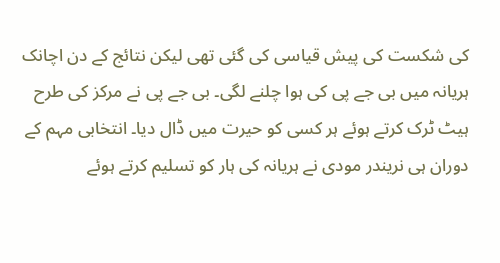کی شکست کی پیش قیاسی کی گئی تھی لیکن نتائج کے دن اچانک ہریانہ میں بی جے پی کی ہوا چلنے لگی۔ بی جے پی نے مرکز کی طرح ہیٹ ٹرک کرتے ہوئے ہر کسی کو حیرت میں ڈال دیا۔ انتخابی مہم کے دوران ہی نریندر مودی نے ہریانہ کی ہار کو تسلیم کرتے ہوئے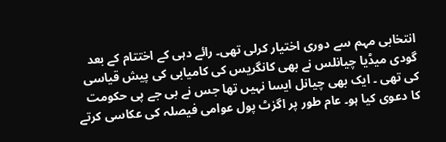انتخابی مہم سے دوری اختیار کرلی تھی۔ رائے دہی کے اختتام کے بعد گودی میڈیا چیانلس نے بھی کانگریس کی کامیابی کی پیش قیاسی کی تھی ۔ ایک بھی چیانل ایسا نہیں تھا جس نے بی جے پی حکومت کا دعوی کیا ہو۔ عام طور پر اگزٹ پول عوامی فیصلہ کی عکاسی کرتے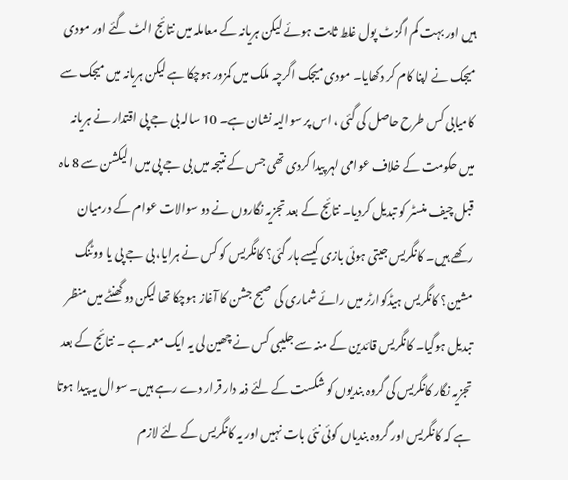ہیں اور بہت کم اگزٹ پول غلط ثابت ہوئے لیکن ہریانہ کے معاملہ میں نتائج الٹ گئے اور مودی میجک نے اپنا کام کر دکھایا۔ مودی میجک اگرچہ ملک میں کمزور ہوچکا ہے لیکن ہریانہ میں میجک سے کامیابی کس طرح حاصل کی گئی ، اس پر سوالیہ نشان ہے۔ 10 سالہ بی جے پی اقتدار نے ہریانہ میں حکومت کے خلاف عوامی لہر پیدا کردی تھی جس کے نتیجہ میں بی جے پی میں الیکشن سے 8 ماہ قبل چیف منسٹر کو تبدیل کردیا۔ نتائج کے بعد تجزیہ نگاروں نے دو سوالات عوام کے درمیان رکھے ہیں۔ کانگریس جیتی ہوئی بازی کیسے ہار گئی؟ کانگریس کو کس نے ہرایا، بی جے پی یا ووٹنگ مشین؟ کانگریس ہیڈکوارٹر میں رائے شماری کی صبح جشن کا آغاز ہوچکا تھا لیکن دو گھنٹے میں منظر تبدیل ہوگیا۔ کانگریس قائدین کے منہ سے جلیبی کس نے چھین لی یہ ایک معمہ ہے ۔ نتائج کے بعد تجزیہ نگار کانگریس کی گروہ بندیوں کو شکست کے لئے ذمہ دار قرار دے رہے ہیں۔ سوال یہ پیدا ہوتا ہے کہ کانگریس اور گروہ بندیاں کوئی نئی بات نہیں اور یہ کانگریس کے لئے لازم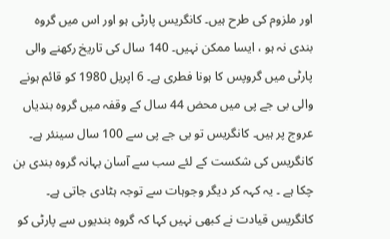اور ملزوم کی طرح ہیں۔ کانگریس پارٹی ہو اور اس میں گروہ بندی نہ ہو ، ایسا ممکن نہیں۔ 140 سال کی تاریخ رکھنے والی پارٹی میں گروپس کا ہونا فطری ہے۔ 6 اپریل 1980 کو قائم ہونے والی بی جے پی میں محض 44 سال کے وقفہ میں گروہ بندیاں عروج پر ہیں۔ کانگریس تو بی جے پی سے 100 سال سینئر ہے۔ کانگریس کی شکست کے لئے سب سے آسان بہانہ گروہ بندی بن چکا ہے ۔ یہ کہہ کر دیگر وجوہات سے توجہ ہٹادی جاتی ہے۔ کانگریس قیادت نے کبھی نہیں کہا کہ گروہ بندیوں سے پارٹی کو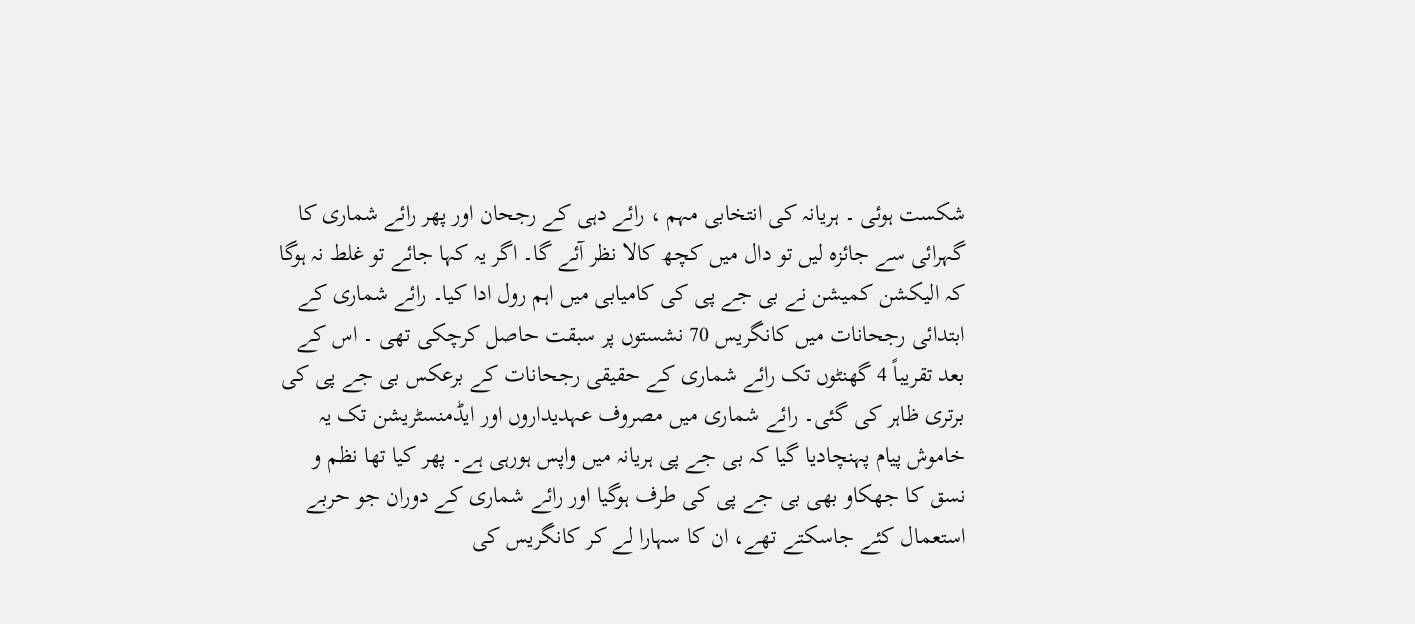شکست ہوئی ۔ ہریانہ کی انتخابی مہم ، رائے دہی کے رجحان اور پھر رائے شماری کا گہرائی سے جائزہ لیں تو دال میں کچھ کالا نظر آئے گا۔ اگر یہ کہا جائے تو غلط نہ ہوگا کہ الیکشن کمیشن نے بی جے پی کی کامیابی میں اہم رول ادا کیا۔ رائے شماری کے ابتدائی رجحانات میں کانگریس 70 نشستوں پر سبقت حاصل کرچکی تھی ۔ اس کے بعد تقریباً 4 گھنٹوں تک رائے شماری کے حقیقی رجحانات کے برعکس بی جے پی کی برتری ظاہر کی گئی۔ رائے شماری میں مصروف عہدیداروں اور ایڈمنسٹریشن تک یہ خاموش پیام پہنچادیا گیا کہ بی جے پی ہریانہ میں واپس ہورہی ہے۔ پھر کیا تھا نظم و نسق کا جھکاو بھی بی جے پی کی طرف ہوگیا اور رائے شماری کے دوران جو حربے استعمال کئے جاسکتے تھے، ان کا سہارا لے کر کانگریس کی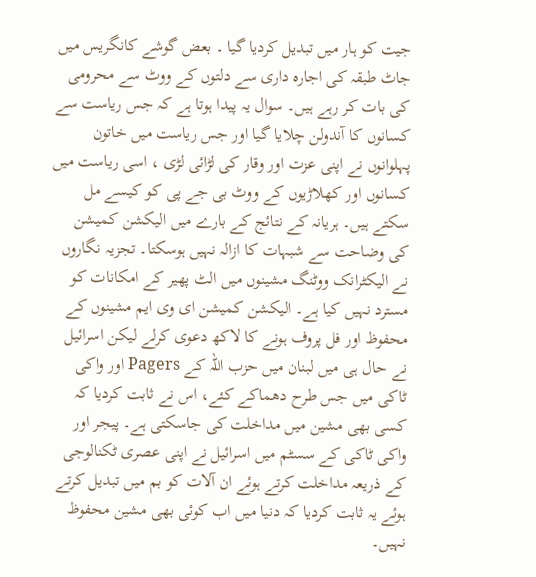جیت کو ہار میں تبدیل کردیا گیا ۔ بعض گوشے کانگریس میں جاٹ طبقہ کی اجارہ داری سے دلتوں کے ووٹ سے محرومی کی بات کر رہے ہیں۔ سوال یہ پیدا ہوتا ہے کہ جس ریاست سے کسانوں کا آندولن چلایا گیا اور جس ریاست میں خاتون پہلوانوں نے اپنی عزت اور وقار کی لڑائی لڑی ، اسی ریاست میں کسانوں اور کھلاڑیوں کے ووٹ بی جے پی کو کیسے مل سکتے ہیں۔ ہریانہ کے نتائج کے بارے میں الیکشن کمیشن کی وضاحت سے شبہات کا ازالہ نہیں ہوسکتا۔ تجزیہ نگاروں نے الیکٹرانک ووٹنگ مشینوں میں الٹ پھیر کے امکانات کو مسترد نہیں کیا ہے۔ الیکشن کمیشن ای وی ایم مشینوں کے محفوظ اور فل پروف ہونے کا لاکھ دعوی کرلے لیکن اسرائیل نے حال ہی میں لبنان میں حزب اللہ کے Pagers اور واکی ٹاکی میں جس طرح دھماکے کئے، اس نے ثابت کردیا کہ کسی بھی مشین میں مداخلت کی جاسکتی ہے۔ پیجر اور واکی ٹاکی کے سسٹم میں اسرائیل نے اپنی عصری ٹکنالوجی کے ذریعہ مداخلت کرتے ہوئے ان آلات کو بم میں تبدیل کرتے ہوئے یہ ثابت کردیا کہ دنیا میں اب کوئی بھی مشین محفوظ نہیں۔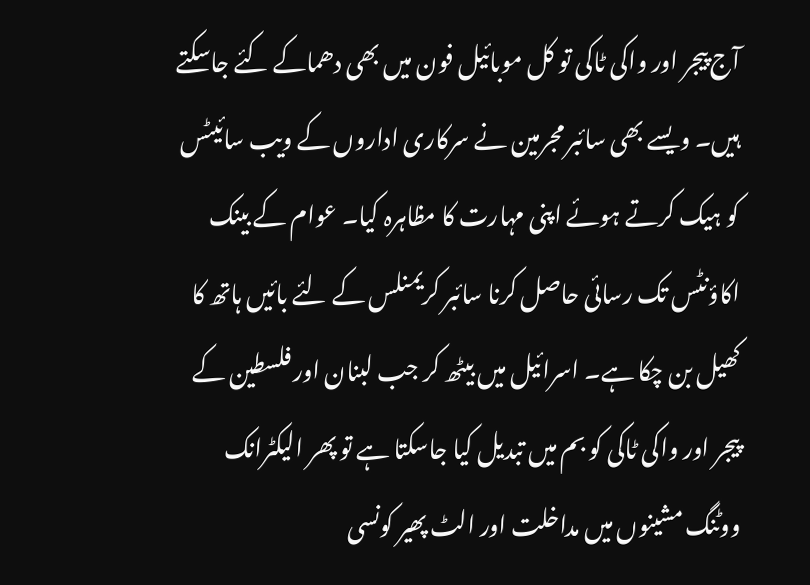آج پیجر اور واکی ٹاکی تو کل موبائیل فون میں بھی دھماکے کئے جاسکتے ہیں۔ ویسے بھی سائبر مجرمین نے سرکاری اداروں کے ویب سائیٹس کو ہیک کرتے ہوئے اپنی مہارت کا مظاہرہ کیا۔ عوام کے بینک اکاؤنٹس تک رسائی حاصل کرنا سائبر کریمنلس کے لئے بائیں ہاتھ کا کھیل بن چکا ہے۔ اسرائیل میں بیٹھ کر جب لبنان اور فلسطین کے پیجر اور واکی ٹاکی کو بم میں تبدیل کیا جاسکتا ہے تو پھر الیکٹرانک ووٹنگ مشینوں میں مداخلت اور الٹ پھیر کونسی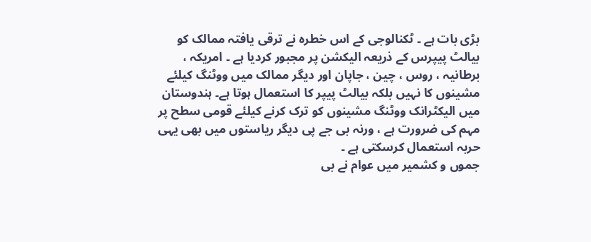بڑی بات ہے ۔ ٹکنالوجی کے اس خطرہ نے ترقی یافتہ ممالک کو بیالٹ پیپرس کے ذریعہ الیکشن پر مجبور کردیا ہے ۔ امریکہ ، برطانیہ ، روس ، چین ، جاپان اور دیگر ممالک میں ووٹنگ کیلئے مشینوں کا نہیں بلکہ بیالٹ پیپر کا استعمال ہوتا ہے۔ ہندوستان میں الیکٹرانک ووٹنگ مشینوں کو ترک کرنے کیلئے قومی سطح پر مہم کی ضرورت ہے ، ورنہ بی جے پی دیگر ریاستوں میں بھی یہی حربہ استعمال کرسکتی ہے ۔
جموں و کشمیر میں عوام نے بی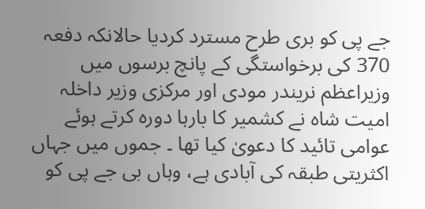جے پی کو بری طرح مسترد کردیا حالانکہ دفعہ 370 کی برخواستگی کے پانچ برسوں میں وزیراعظم نریندر مودی اور مرکزی وزیر داخلہ امیت شاہ نے کشمیر کا بارہا دورہ کرتے ہوئے عوامی تائید کا دعویٰ کیا تھا ۔ جموں میں جہاں اکثریتی طبقہ کی آبادی ہے، وہاں بی جے پی کو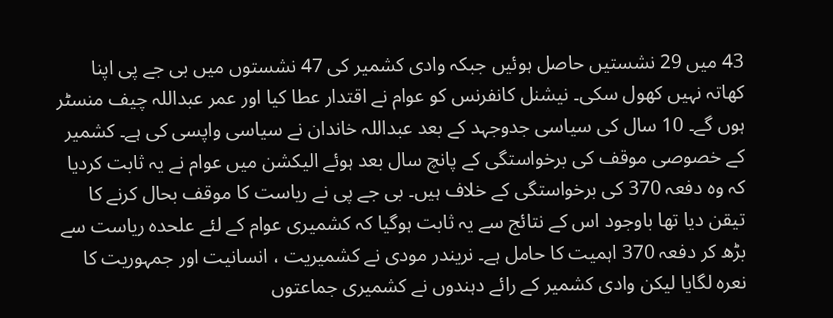43 میں 29 نشستیں حاصل ہوئیں جبکہ وادی کشمیر کی 47 نشستوں میں بی جے پی اپنا کھاتہ نہیں کھول سکی۔ نیشنل کانفرنس کو عوام نے اقتدار عطا کیا اور عمر عبداللہ چیف منسٹر ہوں گے۔ 10 سال کی سیاسی جدوجہد کے بعد عبداللہ خاندان نے سیاسی واپسی کی ہے۔ کشمیر کے خصوصی موقف کی برخواستگی کے پانچ سال بعد ہوئے الیکشن میں عوام نے یہ ثابت کردیا کہ وہ دفعہ 370 کی برخواستگی کے خلاف ہیں۔ بی جے پی نے ریاست کا موقف بحال کرنے کا تیقن دیا تھا باوجود اس کے نتائج سے یہ ثابت ہوگیا کہ کشمیری عوام کے لئے علحدہ ریاست سے بڑھ کر دفعہ 370 اہمیت کا حامل ہے۔ نریندر مودی نے کشمیریت ، انسانیت اور جمہوریت کا نعرہ لگایا لیکن وادی کشمیر کے رائے دہندوں نے کشمیری جماعتوں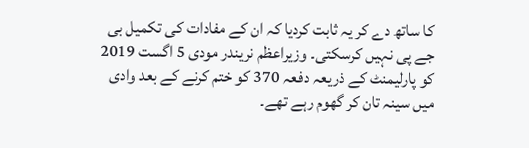کا ساتھ دے کر یہ ثابت کردیا کہ ان کے مفادات کی تکمیل بی جے پی نہیں کرسکتی۔ وزیراعظم نریندر مودی 5 اگست 2019 کو پارلیمنٹ کے ذریعہ دفعہ 370 کو ختم کرنے کے بعد وادی میں سینہ تان کر گھوم رہے تھے۔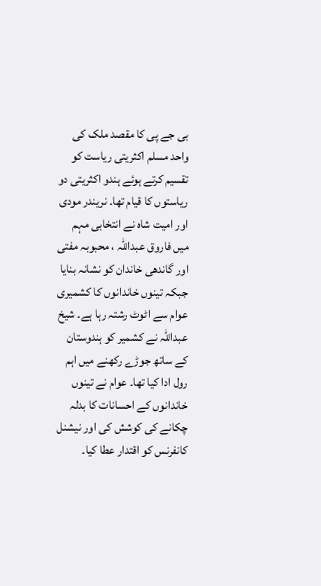بی جے پی کا مقصد ملک کی واحد مسلم اکثریتی ریاست کو تقسیم کرتے ہوئے ہندو اکثریتی دو ریاستوں کا قیام تھا۔ نریندر مودی اور امیت شاہ نے انتخابی مہم میں فاروق عبداللہ ، محبوبہ مفتی اور گاندھی خاندان کو نشانہ بنایا جبکہ تینوں خاندانوں کا کشمیری عوام سے اٹوٹ رشتہ رہا ہے۔ شیخ عبداللہ نے کشمیر کو ہندوستان کے ساتھ جوڑے رکھنے میں اہم رول ادا کیا تھا۔ عوام نے تینوں خاندانوں کے احسانات کا بدلہ چکانے کی کوشش کی اور نیشنل کانفرنس کو اقتدار عطا کیا۔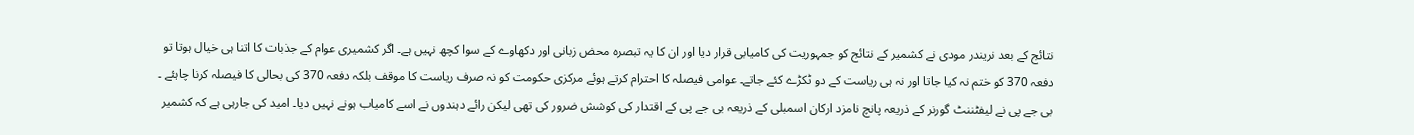نتائج کے بعد نریندر مودی نے کشمیر کے نتائج کو جمہوریت کی کامیابی قرار دیا اور ان کا یہ تبصرہ محض زبانی اور دکھاوے کے سوا کچھ نہیں ہے۔ اگر کشمیری عوام کے جذبات کا اتنا ہی خیال ہوتا تو دفعہ 370 کو ختم نہ کیا جاتا اور نہ ہی ریاست کے دو ٹکڑے کئے جاتے۔ عوامی فیصلہ کا احترام کرتے ہوئے مرکزی حکومت کو نہ صرف ریاست کا موقف بلکہ دفعہ 370 کی بحالی کا فیصلہ کرنا چاہئے ۔ بی جے پی نے لیفٹننٹ گورنر کے ذریعہ پانچ نامزد ارکان اسمبلی کے ذریعہ بی جے پی کے اقتدار کی کوشش ضرور کی تھی لیکن رائے دہندوں نے اسے کامیاب ہونے نہیں دیا۔ امید کی جارہی ہے کہ کشمیر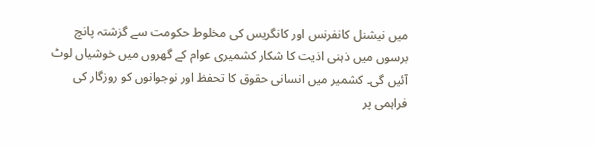میں نیشنل کانفرنس اور کانگریس کی مخلوط حکومت سے گزشتہ پانچ برسوں میں ذہنی اذیت کا شکار کشمیری عوام کے گھروں میں خوشیاں لوٹ آئیں گی۔ کشمیر میں انسانی حقوق کا تحفظ اور نوجوانوں کو روزگار کی فراہمی پر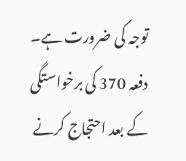توجہ کی ضرورت ہے۔ دفعہ 370 کی برخواستگی کے بعد احتجاج کرنے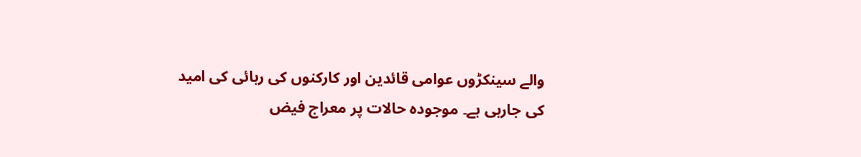والے سینکڑوں عوامی قائدین اور کارکنوں کی رہائی کی امید کی جارہی ہے۔ موجودہ حالات پر معراج فیض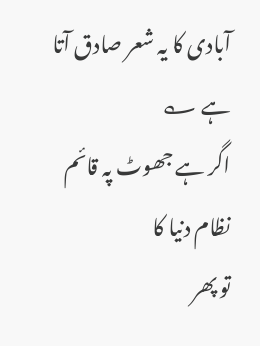آبادی کا یہ شعر صادق آتا ہے ؎
اگر ہے جھوٹ پہ قائم نظام دنیا کا
تو پھر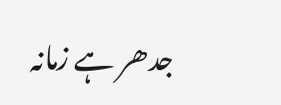جدھر ہے زمانہ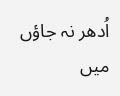اُدھر نہ جاؤں میں